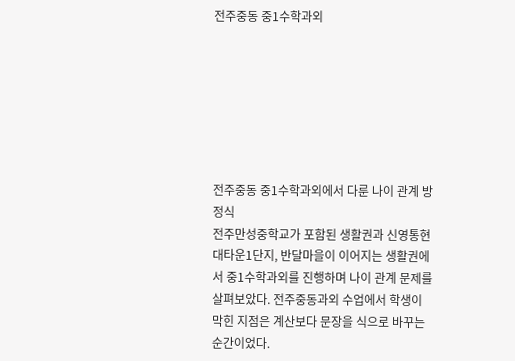전주중동 중1수학과외







전주중동 중1수학과외에서 다룬 나이 관계 방정식
전주만성중학교가 포함된 생활권과 신영통현대타운1단지, 반달마을이 이어지는 생활권에서 중1수학과외를 진행하며 나이 관계 문제를 살펴보았다. 전주중동과외 수업에서 학생이 막힌 지점은 계산보다 문장을 식으로 바꾸는 순간이었다.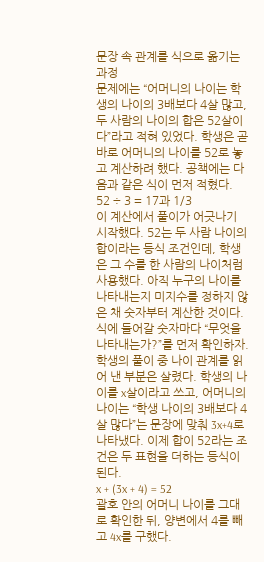문장 속 관계를 식으로 옮기는 과정
문제에는 “어머니의 나이는 학생의 나이의 3배보다 4살 많고, 두 사람의 나이의 합은 52살이다”라고 적혀 있었다. 학생은 곧바로 어머니의 나이를 52로 놓고 계산하려 했다. 공책에는 다음과 같은 식이 먼저 적혔다.
52 ÷ 3 = 17과 1/3
이 계산에서 풀이가 어긋나기 시작했다. 52는 두 사람 나이의 합이라는 등식 조건인데, 학생은 그 수를 한 사람의 나이처럼 사용했다. 아직 누구의 나이를 나타내는지 미지수를 정하지 않은 채 숫자부터 계산한 것이다.
식에 들어갈 숫자마다 “무엇을 나타내는가?”를 먼저 확인하자.
학생의 풀이 중 나이 관계를 읽어 낸 부분은 살렸다. 학생의 나이를 x살이라고 쓰고, 어머니의 나이는 “학생 나이의 3배보다 4살 많다”는 문장에 맞춰 3x+4로 나타냈다. 이제 합이 52라는 조건은 두 표현을 더하는 등식이 된다.
x + (3x + 4) = 52
괄호 안의 어머니 나이를 그대로 확인한 뒤, 양변에서 4를 빼고 4x를 구했다.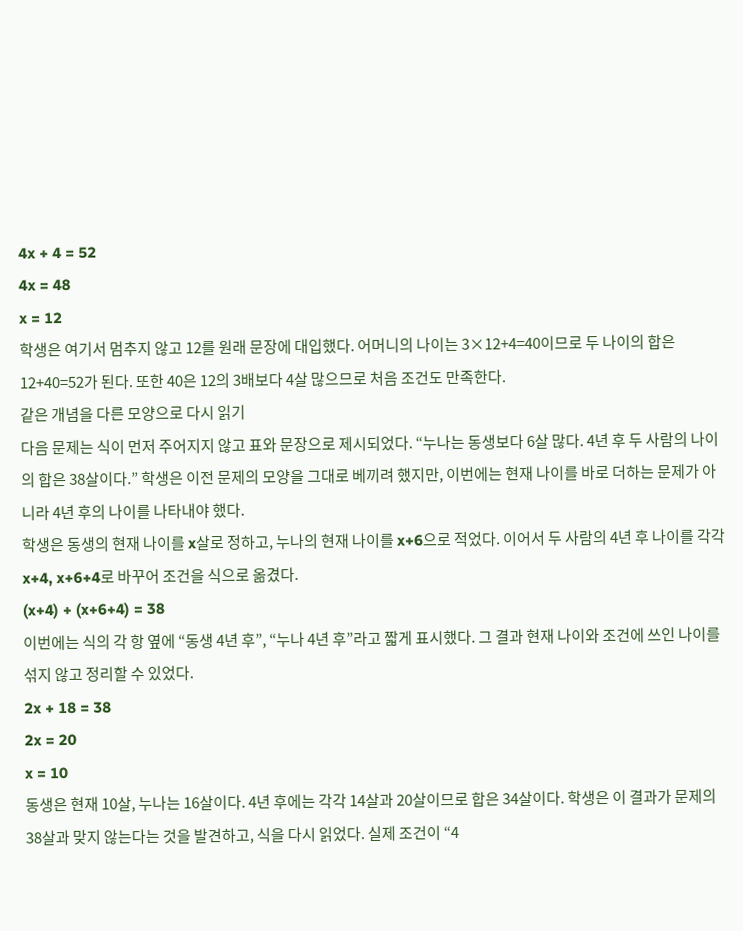4x + 4 = 52
4x = 48
x = 12
학생은 여기서 멈추지 않고 12를 원래 문장에 대입했다. 어머니의 나이는 3×12+4=40이므로 두 나이의 합은 12+40=52가 된다. 또한 40은 12의 3배보다 4살 많으므로 처음 조건도 만족한다.
같은 개념을 다른 모양으로 다시 읽기
다음 문제는 식이 먼저 주어지지 않고 표와 문장으로 제시되었다. “누나는 동생보다 6살 많다. 4년 후 두 사람의 나이의 합은 38살이다.” 학생은 이전 문제의 모양을 그대로 베끼려 했지만, 이번에는 현재 나이를 바로 더하는 문제가 아니라 4년 후의 나이를 나타내야 했다.
학생은 동생의 현재 나이를 x살로 정하고, 누나의 현재 나이를 x+6으로 적었다. 이어서 두 사람의 4년 후 나이를 각각 x+4, x+6+4로 바꾸어 조건을 식으로 옮겼다.
(x+4) + (x+6+4) = 38
이번에는 식의 각 항 옆에 “동생 4년 후”, “누나 4년 후”라고 짧게 표시했다. 그 결과 현재 나이와 조건에 쓰인 나이를 섞지 않고 정리할 수 있었다.
2x + 18 = 38
2x = 20
x = 10
동생은 현재 10살, 누나는 16살이다. 4년 후에는 각각 14살과 20살이므로 합은 34살이다. 학생은 이 결과가 문제의 38살과 맞지 않는다는 것을 발견하고, 식을 다시 읽었다. 실제 조건이 “4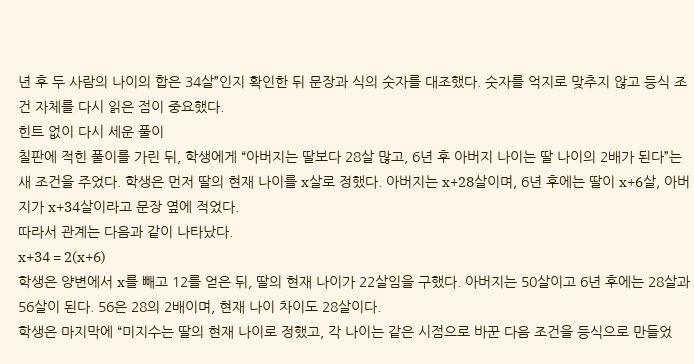년 후 두 사람의 나이의 합은 34살”인지 확인한 뒤 문장과 식의 숫자를 대조했다. 숫자를 억지로 맞추지 않고 등식 조건 자체를 다시 읽은 점이 중요했다.
힌트 없이 다시 세운 풀이
칠판에 적힌 풀이를 가린 뒤, 학생에게 “아버지는 딸보다 28살 많고, 6년 후 아버지 나이는 딸 나이의 2배가 된다”는 새 조건을 주었다. 학생은 먼저 딸의 현재 나이를 x살로 정했다. 아버지는 x+28살이며, 6년 후에는 딸이 x+6살, 아버지가 x+34살이라고 문장 옆에 적었다.
따라서 관계는 다음과 같이 나타났다.
x+34 = 2(x+6)
학생은 양변에서 x를 빼고 12를 얻은 뒤, 딸의 현재 나이가 22살임을 구했다. 아버지는 50살이고 6년 후에는 28살과 56살이 된다. 56은 28의 2배이며, 현재 나이 차이도 28살이다.
학생은 마지막에 “미지수는 딸의 현재 나이로 정했고, 각 나이는 같은 시점으로 바꾼 다음 조건을 등식으로 만들었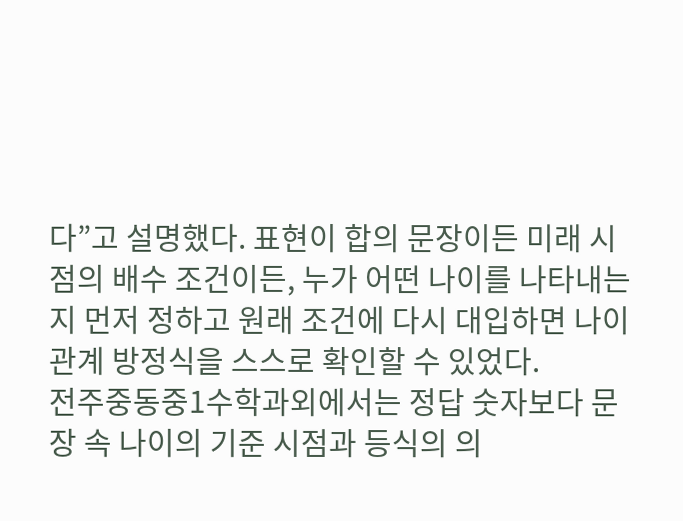다”고 설명했다. 표현이 합의 문장이든 미래 시점의 배수 조건이든, 누가 어떤 나이를 나타내는지 먼저 정하고 원래 조건에 다시 대입하면 나이 관계 방정식을 스스로 확인할 수 있었다.
전주중동중1수학과외에서는 정답 숫자보다 문장 속 나이의 기준 시점과 등식의 의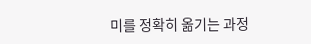미를 정확히 옮기는 과정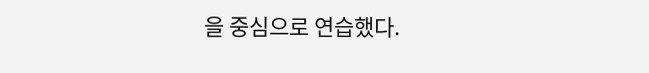을 중심으로 연습했다.